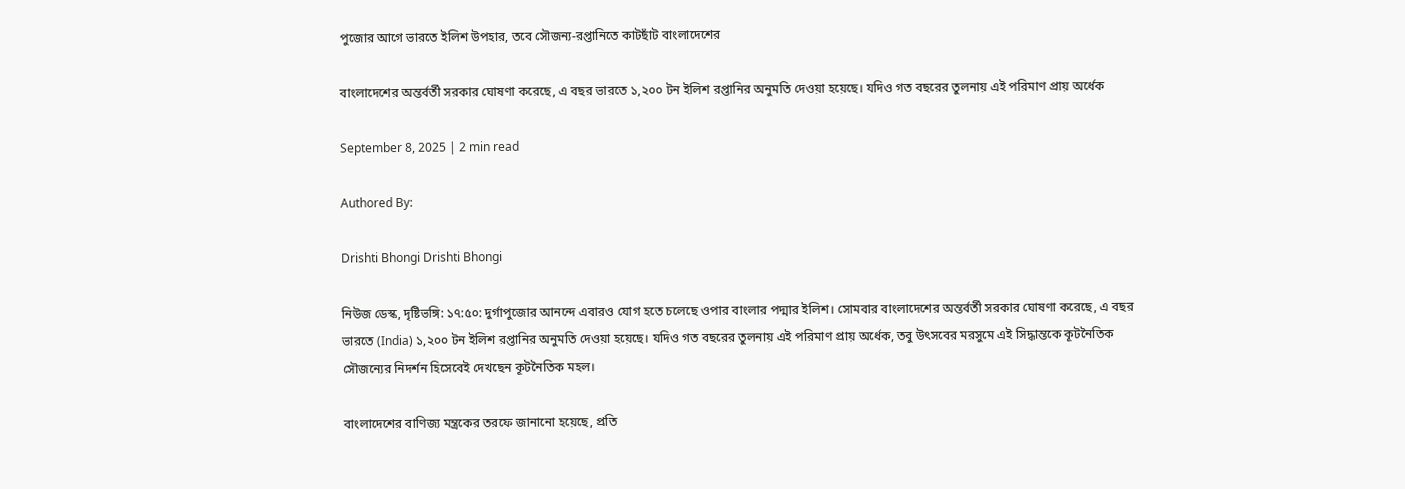পুজোর আগে ভারতে ইলিশ উপহার, তবে সৌজন্য-রপ্তানিতে কাটছাঁট বাংলাদেশের

বাংলাদেশের অন্তর্বর্তী সরকার ঘোষণা করেছে, এ বছর ভারতে ১,২০০ টন ইলিশ রপ্তানির অনুমতি দেওয়া হয়েছে। যদিও গত বছরের তুলনায় এই পরিমাণ প্রায় অর্ধেক

September 8, 2025 | 2 min read

Authored By:

Drishti Bhongi Drishti Bhongi

নিউজ ডেস্ক, দৃষ্টিভঙ্গি: ১৭:৫০: দুর্গাপুজোর আনন্দে এবারও যোগ হতে চলেছে ওপার বাংলার পদ্মার ইলিশ। সোমবার বাংলাদেশের অন্তর্বর্তী সরকার ঘোষণা করেছে, এ বছর ভারতে (India) ১,২০০ টন ইলিশ রপ্তানির অনুমতি দেওয়া হয়েছে। যদিও গত বছরের তুলনায় এই পরিমাণ প্রায় অর্ধেক, তবু উৎসবের মরসুমে এই সিদ্ধান্তকে কূটনৈতিক সৌজন্যের নিদর্শন হিসেবেই দেখছেন কূটনৈতিক মহল।

বাংলাদেশের বাণিজ্য মন্ত্রকের তরফে জানানো হয়েছে, প্রতি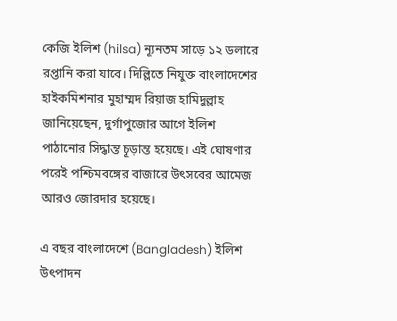কেজি ইলিশ (hilsa) ন্যূনতম সাড়ে ১২ ডলারে রপ্তানি করা যাবে। দিল্লিতে নিযুক্ত বাংলাদেশের হাইকমিশনার মুহাম্মদ রিয়াজ হামিদুল্লাহ জানিয়েছেন, দুর্গাপুজোর আগে ইলিশ পাঠানোর সিদ্ধান্ত চূড়ান্ত হয়েছে। এই ঘোষণার পরেই পশ্চিমবঙ্গের বাজারে উৎসবের আমেজ আরও জোরদার হয়েছে।

এ বছর বাংলাদেশে (Bangladesh) ইলিশ উৎপাদন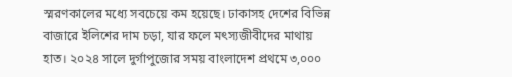স্মরণকালের মধ্যে সবচেয়ে কম হয়েছে। ঢাকাসহ দেশের বিভিন্ন বাজারে ইলিশের দাম চড়া, যার ফলে মৎস্যজীবীদের মাথায় হাত। ২০২৪ সালে দুর্গাপুজোর সময় বাংলাদেশ প্রথমে ৩,০০০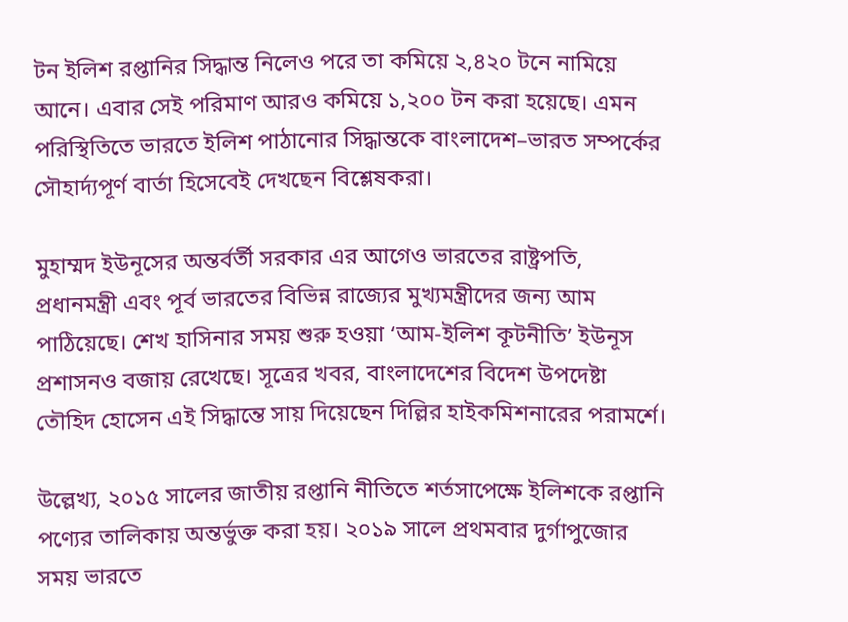টন ইলিশ রপ্তানির সিদ্ধান্ত নিলেও পরে তা কমিয়ে ২,৪২০ টনে নামিয়ে আনে। এবার সেই পরিমাণ আরও কমিয়ে ১,২০০ টন করা হয়েছে। এমন পরিস্থিতিতে ভারতে ইলিশ পাঠানোর সিদ্ধান্তকে বাংলাদেশ–ভারত সম্পর্কের সৌহার্দ্যপূর্ণ বার্তা হিসেবেই দেখছেন বিশ্লেষকরা।

মুহাম্মদ ইউনূসের অন্তর্বর্তী সরকার এর আগেও ভারতের রাষ্ট্রপতি, প্রধানমন্ত্রী এবং পূর্ব ভারতের বিভিন্ন রাজ্যের মুখ্যমন্ত্রীদের জন্য আম পাঠিয়েছে। শেখ হাসিনার সময় শুরু হওয়া ‘আম-ইলিশ কূটনীতি’ ইউনূস প্রশাসনও বজায় রেখেছে। সূত্রের খবর, বাংলাদেশের বিদেশ উপদেষ্টা তৌহিদ হোসেন এই সিদ্ধান্তে সায় দিয়েছেন দিল্লির হাইকমিশনারের পরামর্শে।

উল্লেখ্য, ২০১৫ সালের জাতীয় রপ্তানি নীতিতে শর্তসাপেক্ষে ইলিশকে রপ্তানি পণ্যের তালিকায় অন্তর্ভুক্ত করা হয়। ২০১৯ সালে প্রথমবার দুর্গাপুজোর সময় ভারতে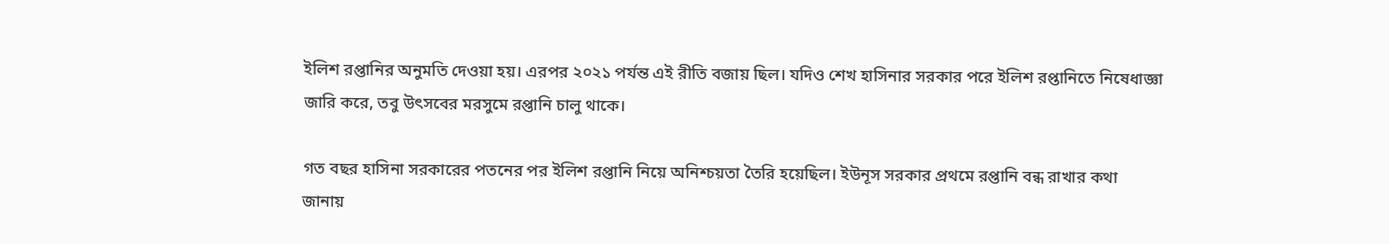ইলিশ রপ্তানির অনুমতি দেওয়া হয়। এরপর ২০২১ পর্যন্ত এই রীতি বজায় ছিল। যদিও শেখ হাসিনার সরকার পরে ইলিশ রপ্তানিতে নিষেধাজ্ঞা জারি করে, তবু উৎসবের মরসুমে রপ্তানি চালু থাকে।

গত বছর হাসিনা সরকারের পতনের পর ইলিশ রপ্তানি নিয়ে অনিশ্চয়তা তৈরি হয়েছিল। ইউনূস সরকার প্রথমে রপ্তানি বন্ধ রাখার কথা জানায়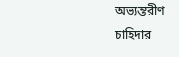অভ্যন্তরীণ চাহিদার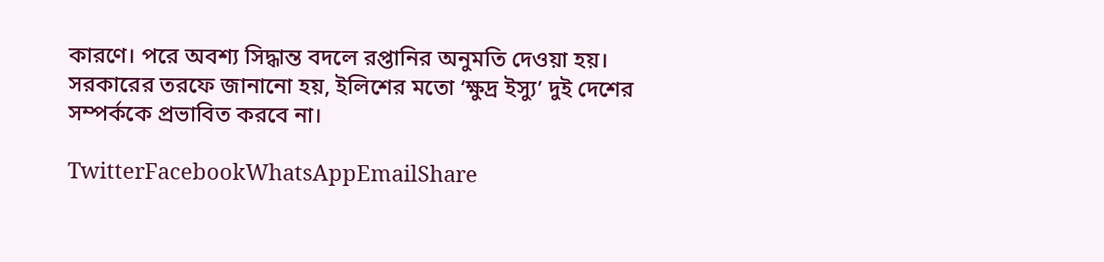কারণে। পরে অবশ্য সিদ্ধান্ত বদলে রপ্তানির অনুমতি দেওয়া হয়। সরকারের তরফে জানানো হয়, ইলিশের মতো ‘ক্ষুদ্র ইস্যু’ দুই দেশের সম্পর্ককে প্রভাবিত করবে না।

TwitterFacebookWhatsAppEmailShare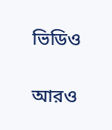ভিডিও

আরও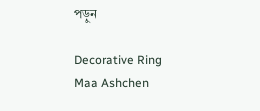পড়ুন

Decorative Ring
Maa Ashchen